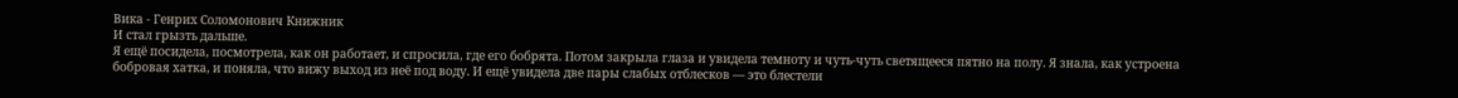Вика - Генрих Соломонович Книжник
И стал грызть дальше.
Я ещё посидела, посмотрела, как он работает, и спросила, где его бобрята. Потом закрыла глаза и увидела темноту и чуть-чуть светящееся пятно на полу. Я знала, как устроена бобровая хатка, и поняла, что вижу выход из неё под воду. И ещё увидела две пары слабых отблесков — это блестели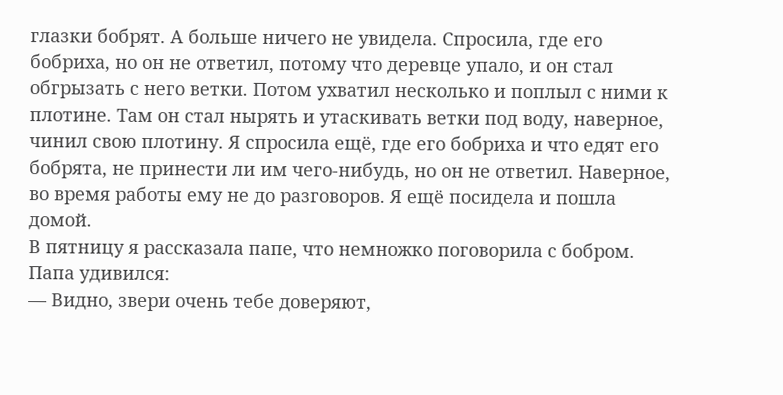глазки бобрят. А больше ничего не увидела. Спросила, где его бобриха, но он не ответил, потому что деревце упало, и он стал обгрызать с него ветки. Потом ухватил несколько и поплыл с ними к плотине. Там он стал нырять и утаскивать ветки под воду, наверное, чинил свою плотину. Я спросила ещё, где его бобриха и что едят его бобрята, не принести ли им чего-нибудь, но он не ответил. Наверное, во время работы ему не до разговоров. Я ещё посидела и пошла домой.
В пятницу я рассказала папе, что немножко поговорила с бобром. Папа удивился:
— Видно, звери очень тебе доверяют,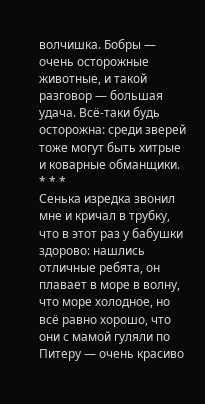волчишка. Бобры — очень осторожные животные, и такой разговор — большая удача. Всё-таки будь осторожна: среди зверей тоже могут быть хитрые и коварные обманщики.
* * *
Сенька изредка звонил мне и кричал в трубку, что в этот раз у бабушки здорово: нашлись отличные ребята, он плавает в море в волну, что море холодное, но всё равно хорошо, что они с мамой гуляли по Питеру — очень красиво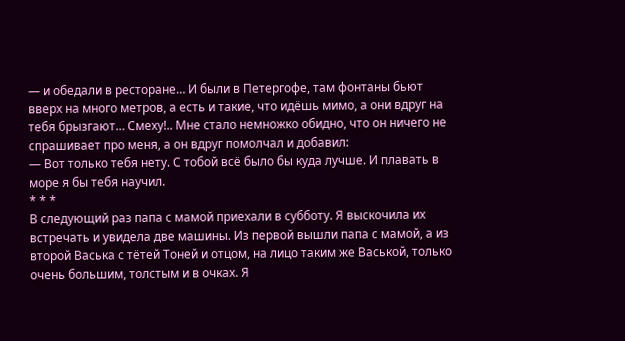— и обедали в ресторане… И были в Петергофе, там фонтаны бьют вверх на много метров, а есть и такие, что идёшь мимо, а они вдруг на тебя брызгают… Смеху!.. Мне стало немножко обидно, что он ничего не спрашивает про меня, а он вдруг помолчал и добавил:
— Вот только тебя нету. С тобой всё было бы куда лучше. И плавать в море я бы тебя научил.
* * *
В следующий раз папа с мамой приехали в субботу. Я выскочила их встречать и увидела две машины. Из первой вышли папа с мамой, а из второй Васька с тётей Тоней и отцом, на лицо таким же Васькой, только очень большим, толстым и в очках. Я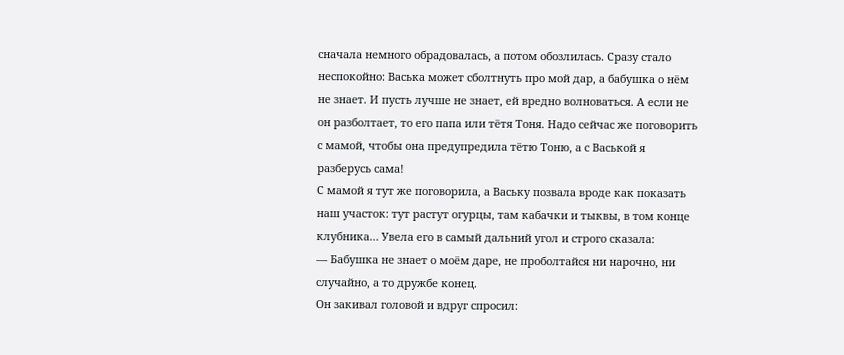сначала немного обрадовалась, а потом обозлилась. Сразу стало неспокойно: Васька может сболтнуть про мой дар, а бабушка о нём не знает. И пусть лучше не знает, ей вредно волноваться. А если не он разболтает, то его папа или тётя Тоня. Надо сейчас же поговорить с мамой, чтобы она предупредила тётю Тоню, а с Васькой я разберусь сама!
С мамой я тут же поговорила, а Ваську позвала вроде как показать наш участок: тут растут огурцы, там кабачки и тыквы, в том конце клубника… Увела его в самый дальний угол и строго сказала:
— Бабушка не знает о моём даре, не проболтайся ни нарочно, ни случайно, а то дружбе конец.
Он закивал головой и вдруг спросил: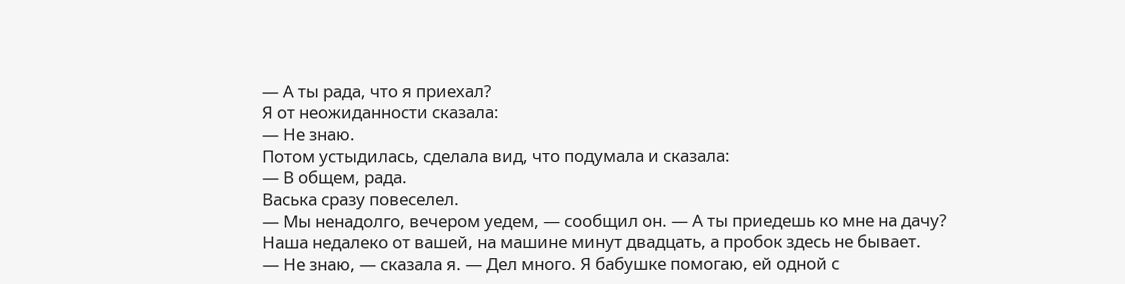— А ты рада, что я приехал?
Я от неожиданности сказала:
— Не знаю.
Потом устыдилась, сделала вид, что подумала и сказала:
— В общем, рада.
Васька сразу повеселел.
— Мы ненадолго, вечером уедем, — сообщил он. — А ты приедешь ко мне на дачу? Наша недалеко от вашей, на машине минут двадцать, а пробок здесь не бывает.
— Не знаю, — сказала я. — Дел много. Я бабушке помогаю, ей одной с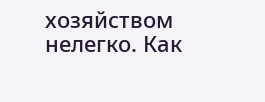хозяйством нелегко. Как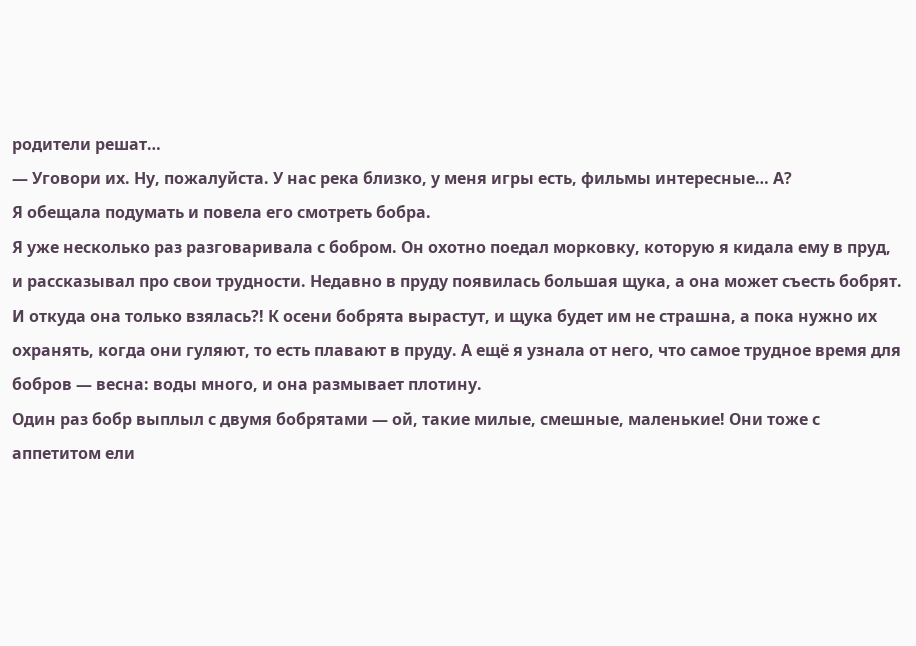родители решат…
— Уговори их. Ну, пожалуйста. У нас река близко, у меня игры есть, фильмы интересные… А?
Я обещала подумать и повела его смотреть бобра.
Я уже несколько раз разговаривала с бобром. Он охотно поедал морковку, которую я кидала ему в пруд, и рассказывал про свои трудности. Недавно в пруду появилась большая щука, а она может съесть бобрят. И откуда она только взялась?! К осени бобрята вырастут, и щука будет им не страшна, а пока нужно их охранять, когда они гуляют, то есть плавают в пруду. А ещё я узнала от него, что самое трудное время для бобров — весна: воды много, и она размывает плотину.
Один раз бобр выплыл с двумя бобрятами — ой, такие милые, смешные, маленькие! Они тоже с аппетитом ели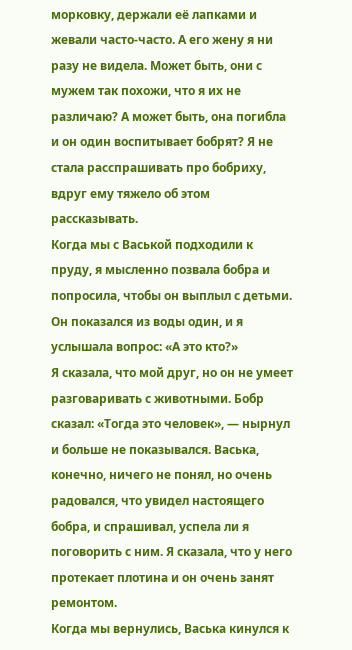морковку, держали её лапками и жевали часто-часто. А его жену я ни разу не видела. Может быть, они с мужем так похожи, что я их не различаю? А может быть, она погибла и он один воспитывает бобрят? Я не стала расспрашивать про бобриху, вдруг ему тяжело об этом рассказывать.
Когда мы с Васькой подходили к пруду, я мысленно позвала бобра и попросила, чтобы он выплыл с детьми. Он показался из воды один, и я услышала вопрос: «А это кто?»
Я сказала, что мой друг, но он не умеет разговаривать с животными. Бобр сказал: «Тогда это человек», — нырнул и больше не показывался. Васька, конечно, ничего не понял, но очень радовался, что увидел настоящего бобра, и спрашивал, успела ли я поговорить с ним. Я сказала, что у него протекает плотина и он очень занят ремонтом.
Когда мы вернулись, Васька кинулся к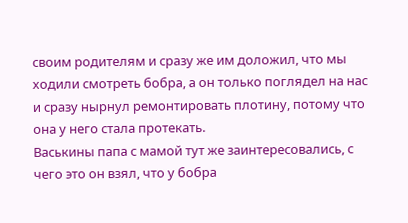своим родителям и сразу же им доложил, что мы ходили смотреть бобра, а он только поглядел на нас и сразу нырнул ремонтировать плотину, потому что она у него стала протекать.
Васькины папа с мамой тут же заинтересовались, с чего это он взял, что у бобра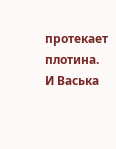протекает плотина. И Васька